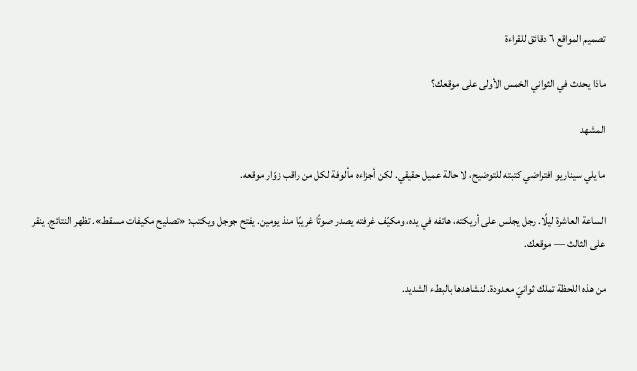تصميم المواقع ٦ دقائق للقراءة

ماذا يحدث في الثواني الخمس الأولى على موقعك؟

المشهد

ما يلي سيناريو افتراضي كتبته للتوضيح، لا حالة عميل حقيقي. لكن أجزاءه مألوفة لكل من راقب زوّار موقعه.

الساعة العاشرة ليلًا. رجل يجلس على أريكته، هاتفه في يده، ومكيّف غرفته يصدر صوتًا غريبًا منذ يومين. يفتح جوجل ويكتب: «تصليح مكيفات مسقط». تظهر النتائج. ينقر على الثالث — موقعك.

من هذه اللحظة تملك ثوانيَ معدودة. لنشاهدها بالبطء الشديد.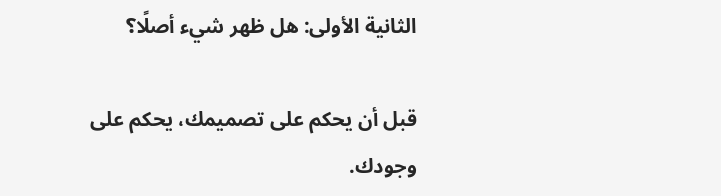الثانية الأولى: هل ظهر شيء أصلًا؟

قبل أن يحكم على تصميمك، يحكم على وجودك.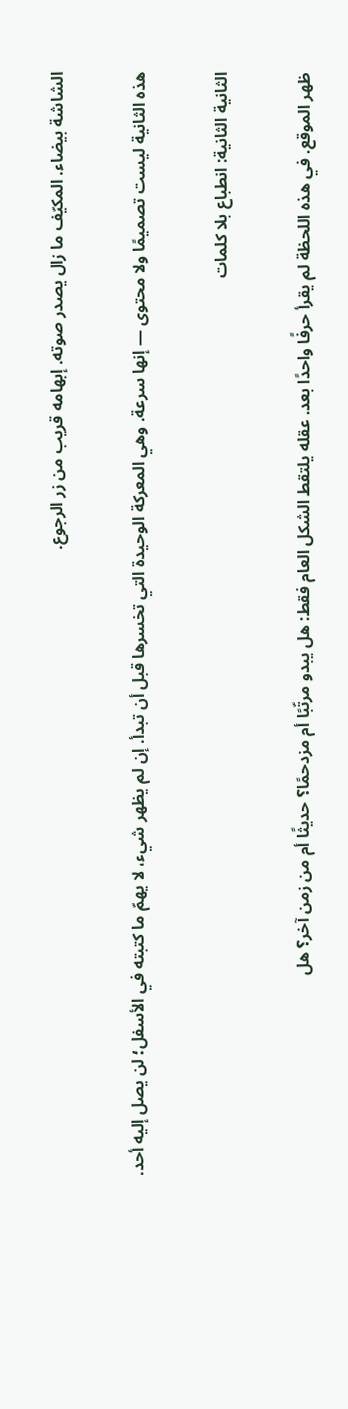الشاشة بيضاء. المكيّف ما زال يصدر صوته. إبهامه قريب من زر الرجوع.

هذه الثانية ليست تصميمًا ولا محتوى — إنها سرعة. وهي المعركة الوحيدة التي تخسرها قبل أن تبدأ. إن لم يظهر شيء، لا يهمّ ما كتبته في الأسفل؛ لن يصل إليه أحد.

الثانية الثانية: انطباع بلا كلمات

ظهر الموقع. في هذه اللحظة لم يقرأ حرفًا واحدًا بعد. عقله يلتقط الشكل العام فقط: هل يبدو مرتّبًا أم مزدحمًا؟ حديثًا أم من زمن آخر؟ هل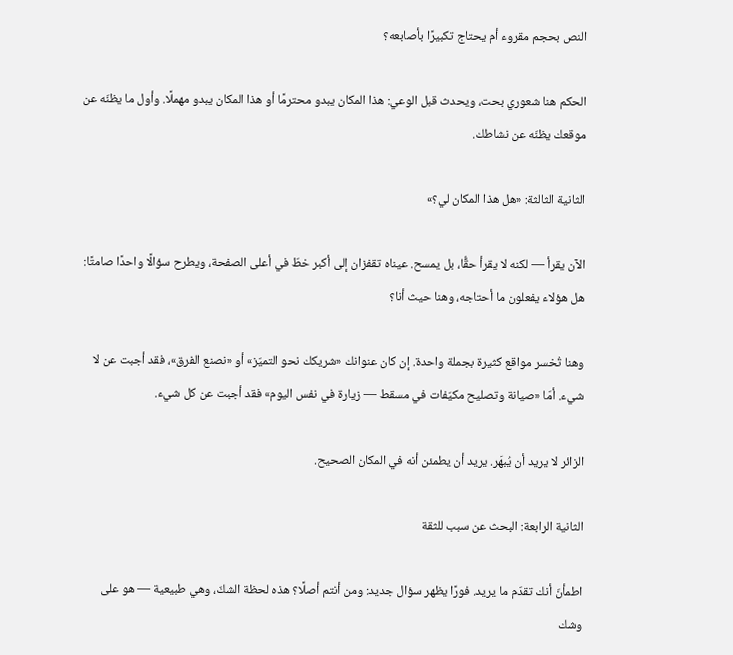النص بحجم مقروء أم يحتاج تكبيرًا بأصابعه؟

الحكم هنا شعوري بحت، ويحدث قبل الوعي: هذا المكان يبدو محترمًا أو هذا المكان يبدو مهملًا. وأول ما يظنّه عن موقعك يظنّه عن نشاطك.

الثانية الثالثة: «هل هذا المكان لي؟»

الآن يقرأ — لكنه لا يقرأ حقًّا، بل يمسح. عيناه تقفزان إلى أكبر خطّ في أعلى الصفحة، ويطرح سؤالًا واحدًا صامتًا: هل هؤلاء يفعلون ما أحتاجه، وهنا حيث أنا؟

وهنا تُخسر مواقع كثيرة بجملة واحدة. إن كان عنوانك «شريكك نحو التميّز» أو «نصنع الفرق»، فقد أجبت عن لا شيء. أمّا «صيانة وتصليح مكيّفات في مسقط — زيارة في نفس اليوم» فقد أجبت عن كل شيء.

الزائر لا يريد أن يُبهَر. يريد أن يطمئن أنه في المكان الصحيح.

الثانية الرابعة: البحث عن سبب للثقة

اطمأنّ أنك تقدّم ما يريد. فورًا يظهر سؤال جديد: ومن أنتم أصلًا؟ هذه لحظة الشكّ، وهي طبيعية — هو على وشك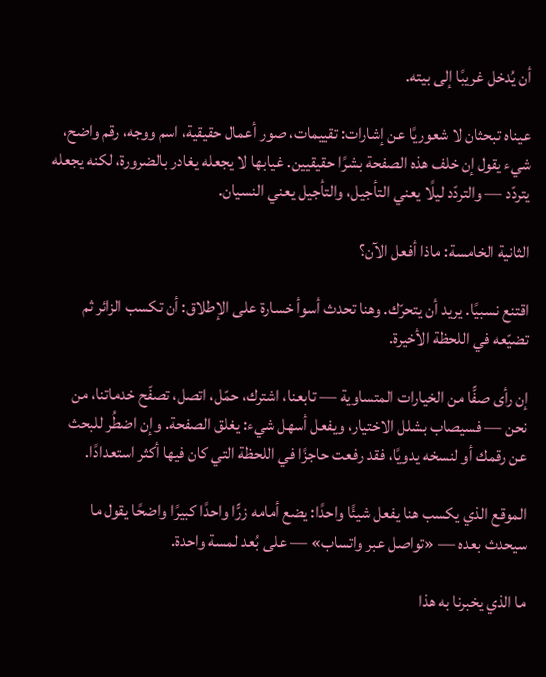أن يُدخل غريبًا إلى بيته.

عيناه تبحثان لا شعوريًا عن إشارات: تقييمات، صور أعمال حقيقية، اسم ووجه، رقم واضح، شيء يقول إن خلف هذه الصفحة بشرًا حقيقيين. غيابها لا يجعله يغادر بالضرورة، لكنه يجعله يتردّد — والتردّد ليلًا يعني التأجيل، والتأجيل يعني النسيان.

الثانية الخامسة: ماذا أفعل الآن؟

اقتنع نسبيًا. يريد أن يتحرّك. وهنا تحدث أسوأ خسارة على الإطلاق: أن تكسب الزائر ثم تضيّعه في اللحظة الأخيرة.

إن رأى صفًّا من الخيارات المتساوية — تابعنا، اشترك، حمّل، اتصل، تصفّح خدماتنا، من نحن — فسيصاب بشلل الاختيار، ويفعل أسهل شيء: يغلق الصفحة. وإن اضطُر للبحث عن رقمك أو لنسخه يدويًا، فقد رفعت حاجزًا في اللحظة التي كان فيها أكثر استعدادًا.

الموقع الذي يكسب هنا يفعل شيئًا واحدًا: يضع أمامه زرًّا واحدًا كبيرًا واضحًا يقول ما سيحدث بعده — «تواصل عبر واتساب» — على بُعد لمسة واحدة.

ما الذي يخبرنا به هذا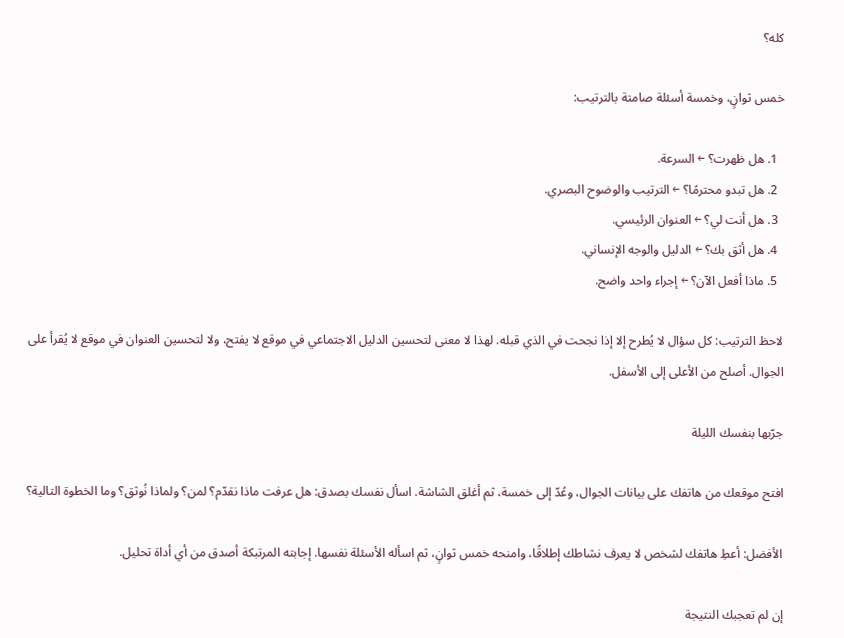كله؟

خمس ثوانٍ، وخمسة أسئلة صامتة بالترتيب:

  1. هل ظهرت؟ ← السرعة.
  2. هل تبدو محترمًا؟ ← الترتيب والوضوح البصري.
  3. هل أنت لي؟ ← العنوان الرئيسي.
  4. هل أثق بك؟ ← الدليل والوجه الإنساني.
  5. ماذا أفعل الآن؟ ← إجراء واحد واضح.

لاحظ الترتيب: كل سؤال لا يُطرح إلا إذا نجحت في الذي قبله. لهذا لا معنى لتحسين الدليل الاجتماعي في موقع لا يفتح، ولا لتحسين العنوان في موقع لا يُقرأ على الجوال. أصلح من الأعلى إلى الأسفل.

جرّبها بنفسك الليلة

افتح موقعك من هاتفك على بيانات الجوال، وعُدّ إلى خمسة، ثم أغلق الشاشة. اسأل نفسك بصدق: هل عرفت ماذا نقدّم؟ لمن؟ ولماذا نُوثق؟ وما الخطوة التالية؟

الأفضل: أعطِ هاتفك لشخص لا يعرف نشاطك إطلاقًا، وامنحه خمس ثوانٍ، ثم اسأله الأسئلة نفسها. إجابته المرتبكة أصدق من أي أداة تحليل.

إن لم تعجبك النتيجة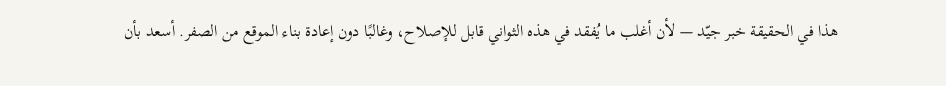هذا في الحقيقة خبر جيّد — لأن أغلب ما يُفقد في هذه الثواني قابل للإصلاح، وغالبًا دون إعادة بناء الموقع من الصفر. أسعد بأن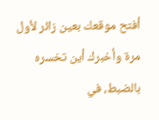أفتح موقعك بعين زائر لأول مرة وأخبرك أين تخسره بالضبط، في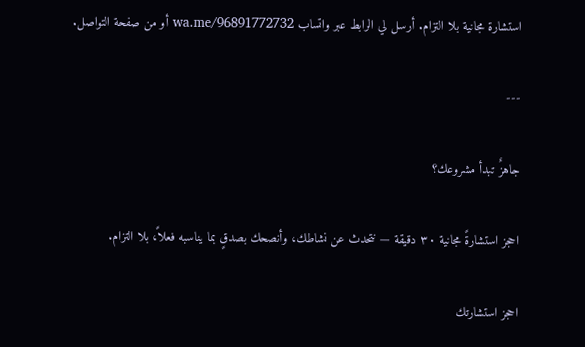استشارة مجانية بلا التزام. أرسل لي الرابط عبر واتساب wa.me/96891772732 أو من صفحة التواصل.

---

جاهزٌ تبدأ مشروعك؟

احجز استشارةً مجانية ٣٠ دقيقة — نتحدث عن نشاطك، وأنصحك بصدقٍ بما يناسبه فعلاً، بلا التزام.

احجز استشارتك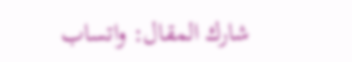شارك المقال: واتساب